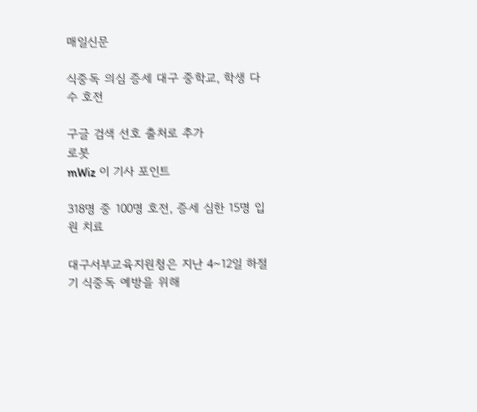매일신문

식중독 의심 증세 대구 중학교, 학생 다수 호전

구글 검색 선호 출처로 추가
로봇
mWiz 이 기사 포인트

318명 중 100명 호전, 증세 심한 15명 입원 치료

대구서부교육지원청은 지난 4~12일 하절기 식중독 예방을 위해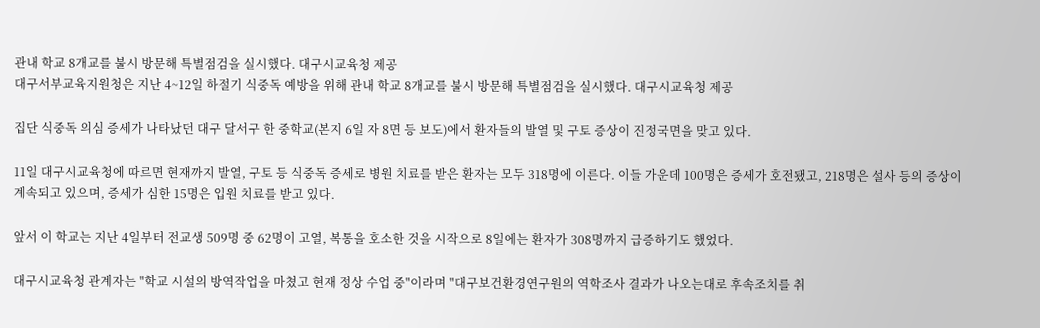관내 학교 8개교를 불시 방문해 특별점검을 실시했다. 대구시교육청 제공
대구서부교육지원청은 지난 4~12일 하절기 식중독 예방을 위해 관내 학교 8개교를 불시 방문해 특별점검을 실시했다. 대구시교육청 제공

집단 식중독 의심 증세가 나타났던 대구 달서구 한 중학교(본지 6일 자 8면 등 보도)에서 환자들의 발열 및 구토 증상이 진정국면을 맞고 있다.

11일 대구시교육청에 따르면 현재까지 발열, 구토 등 식중독 증세로 병원 치료를 받은 환자는 모두 318명에 이른다. 이들 가운데 100명은 증세가 호전됐고, 218명은 설사 등의 증상이 계속되고 있으며, 증세가 심한 15명은 입원 치료를 받고 있다.

앞서 이 학교는 지난 4일부터 전교생 509명 중 62명이 고열, 복통을 호소한 것을 시작으로 8일에는 환자가 308명까지 급증하기도 했었다.

대구시교육청 관계자는 "학교 시설의 방역작업을 마쳤고 현재 정상 수업 중"이라며 "대구보건환경연구원의 역학조사 결과가 나오는대로 후속조치를 취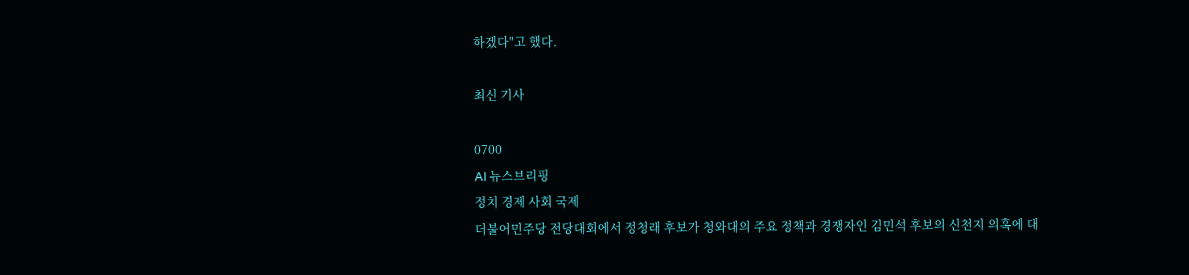하겠다"고 했다.

최신 기사

0700
AI 뉴스브리핑
정치 경제 사회 국제
더불어민주당 전당대회에서 정청래 후보가 청와대의 주요 정책과 경쟁자인 김민석 후보의 신천지 의혹에 대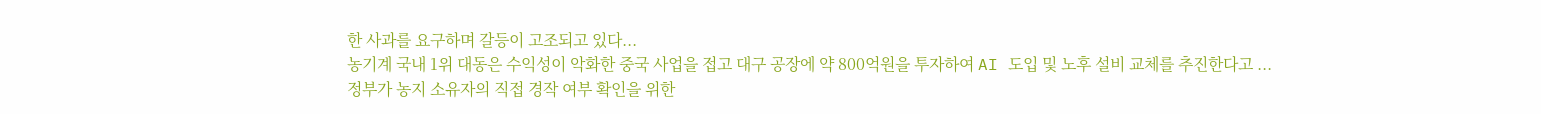한 사과를 요구하며 갈등이 고조되고 있다...
농기계 국내 1위 대동은 수익성이 악화한 중국 사업을 접고 대구 공장에 약 800억원을 투자하여 AI 도입 및 노후 설비 교체를 추진한다고 ...
정부가 농지 소유자의 직접 경작 여부 확인을 위한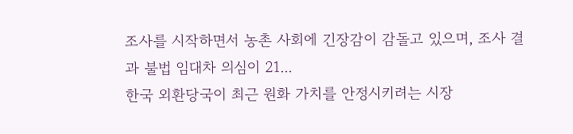조사를 시작하면서 농촌 사회에 긴장감이 감돌고 있으며, 조사 결과 불법 임대차 의심이 21...
한국 외환당국이 최근 원화 가치를 안정시키려는 시장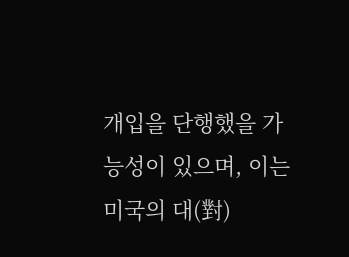개입을 단행했을 가능성이 있으며, 이는 미국의 대(對)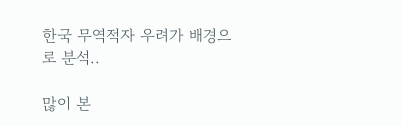한국 무역적자 우려가 배경으로 분석..

많이 본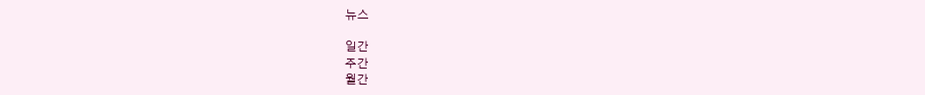뉴스

일간
주간
월간